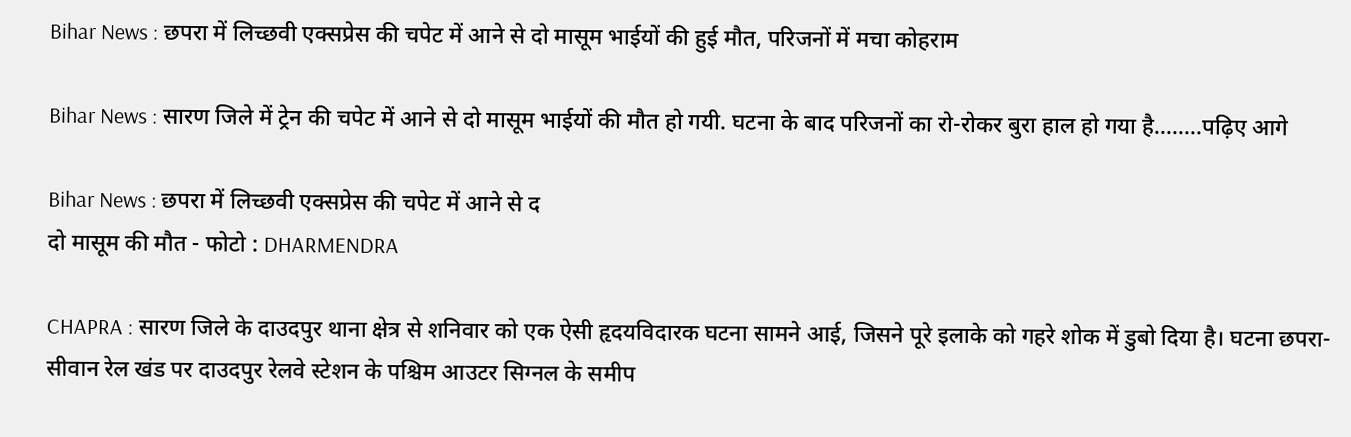Bihar News : छपरा में लिच्छवी एक्सप्रेस की चपेट में आने से दो मासूम भाईयों की हुई मौत, परिजनों में मचा कोहराम

Bihar News : सारण जिले में ट्रेन की चपेट में आने से दो मासूम भाईयों की मौत हो गयी. घटना के बाद परिजनों का रो-रोकर बुरा हाल हो गया है........पढ़िए आगे

Bihar News : छपरा में लिच्छवी एक्सप्रेस की चपेट में आने से द
दो मासूम की मौत - फोटो : DHARMENDRA

CHAPRA : सारण जिले के दाउदपुर थाना क्षेत्र से शनिवार को एक ऐसी हृदयविदारक घटना सामने आई, जिसने पूरे इलाके को गहरे शोक में डुबो दिया है। घटना छपरा- सीवान रेल खंड पर दाउदपुर रेलवे स्टेशन के पश्चिम आउटर सिग्नल के समीप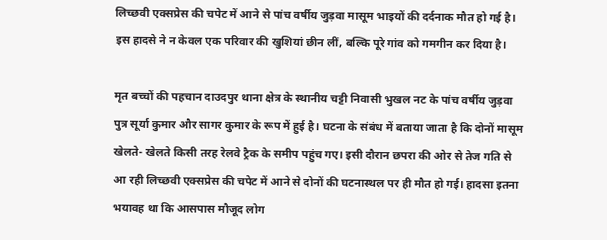लिच्छवी एक्सप्रेस की चपेट में आने से पांच वर्षीय जुड़वा मासूम भाइयों की दर्दनाक मौत हो गई है। इस हादसे ने न केवल एक परिवार की खुशियां छीन लीं, बल्कि पूरे गांव को गमगीन कर दिया है।

मृत बच्चों की पहचान दाउदपुर थाना क्षेत्र के स्थानीय चट्टी निवासी भुखल नट के पांच वर्षीय जुड़वा पुत्र सूर्या कुमार और सागर कुमार के रूप में हुई है। घटना के संबंध में बताया जाता है कि दोनों मासूम खेलते- खेलते किसी तरह रेलवे ट्रैक के समीप पहुंच गए। इसी दौरान छपरा की ओर से तेज गति से आ रही लिच्छवी एक्सप्रेस की चपेट में आने से दोनों की घटनास्थल पर ही मौत हो गई। हादसा इतना भयावह था कि आसपास मौजूद लोग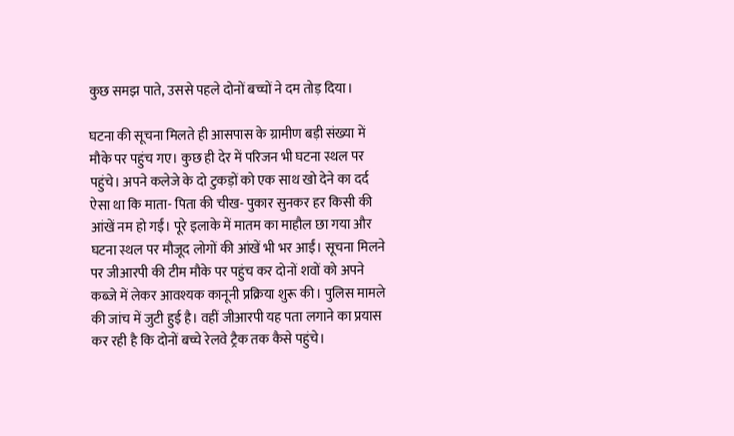कुछ समझ पाते, उससे पहले दोनों बच्चों ने दम तोड़ दिया।

घटना की सूचना मिलते ही आसपास के ग्रामीण बड़ी संख्या में मौके पर पहुंच गए। कुछ ही देर में परिजन भी घटना स्थल पर पहुंचे। अपने कलेजे के दो टुकड़ों को एक साथ खो देने का दर्द ऐसा था कि माता- पिता की चीख- पुकार सुनकर हर किसी की आंखें नम हो गईं। पूरे इलाके में मातम का माहौल छा गया और घटना स्थल पर मौजूद लोगों की आंखें भी भर आईं। सूचना मिलने पर जीआरपी की टीम मौके पर पहुंच कर दोनों शवों को अपने कब्जे में लेकर आवश्यक कानूनी प्रक्रिया शुरू की। पुलिस मामले की जांच में जुटी हुई है। वहीं जीआरपी यह पता लगाने का प्रयास कर रही है कि दोनों बच्चे रेलवे ट्रैक तक कैसे पहुंचे।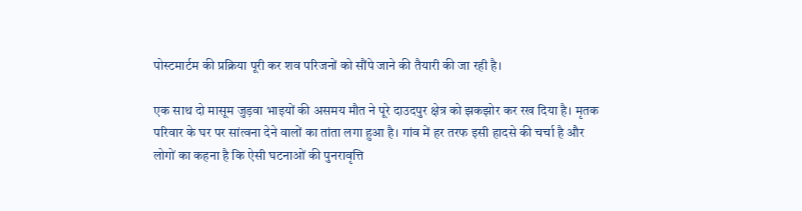पोस्टमार्टम की प्रक्रिया पूरी कर शव परिजनों को सौंपे जाने की तैयारी की जा रही है।

एक साथ दो मासूम जुड़वा भाइयों की असमय मौत ने पूरे दाउदपुर क्षेत्र को झकझोर कर रख दिया है। मृतक परिवार के घर पर सांत्वना देने वालों का तांता लगा हुआ है। गांव में हर तरफ इसी हादसे की चर्चा है और लोगों का कहना है कि ऐसी घटनाओं की पुनरावृत्ति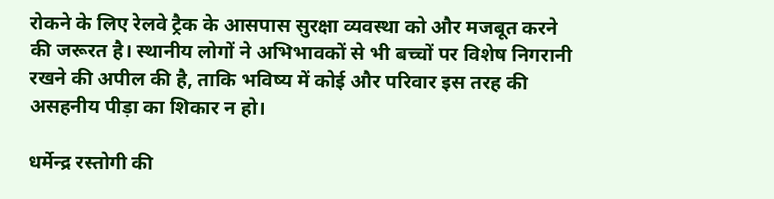रोकने के लिए रेलवे ट्रैक के आसपास सुरक्षा व्यवस्था को और मजबूत करने की जरूरत है। स्थानीय लोगों ने अभिभावकों से भी बच्चों पर विशेष निगरानी रखने की अपील की है, ताकि भविष्य में कोई और परिवार इस तरह की असहनीय पीड़ा का शिकार न हो।

धर्मेन्द्र रस्तोगी की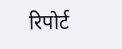रिपोर्ट